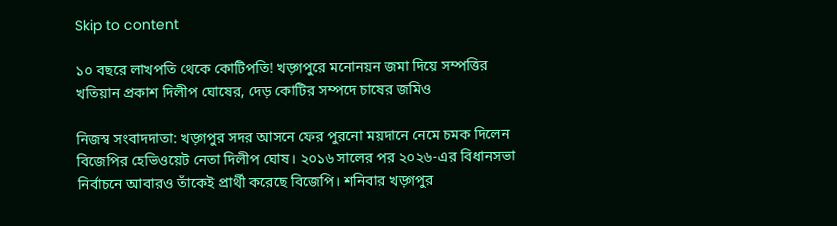Skip to content

১০ বছরে লাখপতি থেকে কোটিপতি! খড়্গপুরে মনোনয়ন জমা দিয়ে সম্পত্তির খতিয়ান প্রকাশ দিলীপ ঘোষের, দেড় কোটির সম্পদে চাষের জমিও

নিজস্ব সংবাদদাতা: খড়্গপুর সদর আসনে ফের পুরনো ময়দানে নেমে চমক দিলেন বিজেপির হেভিওয়েট নেতা দিলীপ ঘোষ। ২০১৬ সালের পর ২০২৬-এর বিধানসভা নির্বাচনে আবারও তাঁকেই প্রার্থী করেছে বিজেপি। শনিবার খড়্গপুর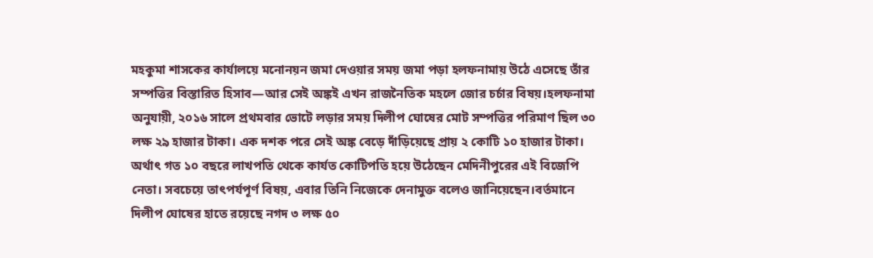মহকুমা শাসকের কার্যালয়ে মনোনয়ন জমা দেওয়ার সময় জমা পড়া হলফনামায় উঠে এসেছে তাঁর সম্পত্তির বিস্তারিত হিসাব—আর সেই অঙ্কই এখন রাজনৈতিক মহলে জোর চর্চার বিষয়।হলফনামা অনুযায়ী, ২০১৬ সালে প্রথমবার ভোটে লড়ার সময় দিলীপ ঘোষের মোট সম্পত্তির পরিমাণ ছিল ৩০ লক্ষ ২৯ হাজার টাকা। এক দশক পরে সেই অঙ্ক বেড়ে দাঁড়িয়েছে প্রায় ২ কোটি ১০ হাজার টাকা। অর্থাৎ গত ১০ বছরে লাখপতি থেকে কার্যত কোটিপতি হয়ে উঠেছেন মেদিনীপুরের এই বিজেপি নেতা। সবচেয়ে তাৎপর্যপূর্ণ বিষয়, এবার তিনি নিজেকে দেনামুক্ত বলেও জানিয়েছেন।বর্তমানে দিলীপ ঘোষের হাতে রয়েছে নগদ ৩ লক্ষ ৫০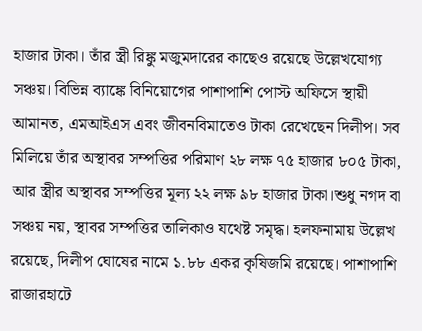হাজার টাকা। তাঁর স্ত্রী রিঙ্কু মজুমদারের কাছেও রয়েছে উল্লেখযোগ্য সঞ্চয়। বিভিন্ন ব্যাঙ্কে বিনিয়োগের পাশাপাশি পোস্ট অফিসে স্থায়ী আমানত, এমআইএস এবং জীবনবিমাতেও টাকা রেখেছেন দিলীপ। সব মিলিয়ে তাঁর অস্থাবর সম্পত্তির পরিমাণ ২৮ লক্ষ ৭৫ হাজার ৮০৫ টাকা, আর স্ত্রীর অস্থাবর সম্পত্তির মূল্য ২২ লক্ষ ৯৮ হাজার টাকা।শুধু নগদ বা সঞ্চয় নয়, স্থাবর সম্পত্তির তালিকাও যথেষ্ট সমৃদ্ধ। হলফনামায় উল্লেখ রয়েছে, দিলীপ ঘোষের নামে ১.৮৮ একর কৃষিজমি রয়েছে। পাশাপাশি রাজারহাটে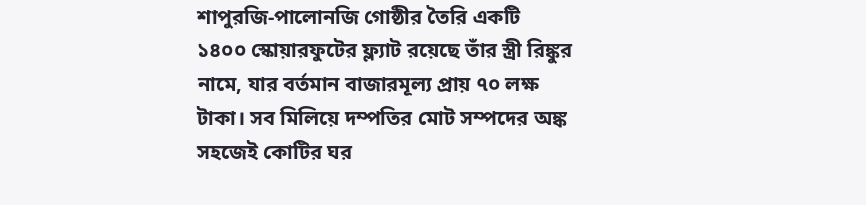শাপুরজি-পালোনজি গোষ্ঠীর তৈরি একটি ১৪০০ স্কোয়ারফুটের ফ্ল্যাট রয়েছে তাঁর স্ত্রী রিঙ্কুর নামে, যার বর্তমান বাজারমূল্য প্রায় ৭০ লক্ষ টাকা। সব মিলিয়ে দম্পতির মোট সম্পদের অঙ্ক সহজেই কোটির ঘর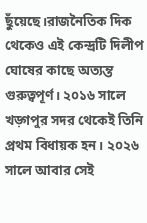ছুঁয়েছে।রাজনৈতিক দিক থেকেও এই কেন্দ্রটি দিলীপ ঘোষের কাছে অত্যন্ত গুরুত্বপূর্ণ। ২০১৬ সালে খড়্গপুর সদর থেকেই তিনি প্রথম বিধায়ক হন। ২০২৬ সালে আবার সেই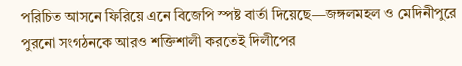পরিচিত আসনে ফিরিয়ে এনে বিজেপি স্পষ্ট বার্তা দিয়েছে—জঙ্গলমহল ও মেদিনীপুরে পুরনো সংগঠনকে আরও শক্তিশালী করতেই দিলীপের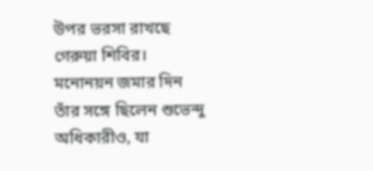উপর ভরসা রাখছে গেরুয়া শিবির। মনোনয়ন জমার দিন তাঁর সঙ্গে ছিলেন শুভেন্দু অধিকারীও, যা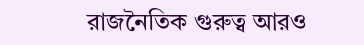রাজনৈতিক গুরুত্ব আরও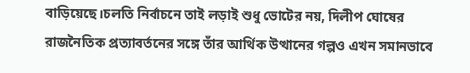বাড়িয়েছে।চলতি নির্বাচনে তাই লড়াই শুধু ভোটের নয়, দিলীপ ঘোষের রাজনৈতিক প্রত্যাবর্তনের সঙ্গে তাঁর আর্থিক উত্থানের গল্পও এখন সমানভাবে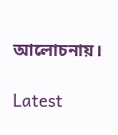আলোচনায়।

Latest